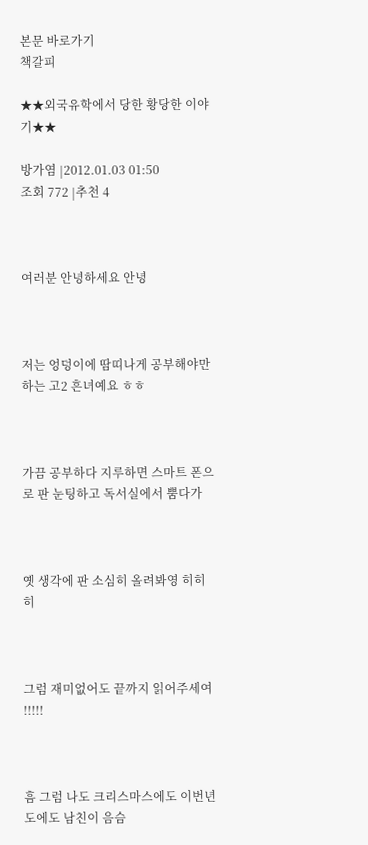본문 바로가기
책갈피

★★외국유학에서 당한 황당한 이야기★★

방가염 |2012.01.03 01:50
조회 772 |추천 4



여러분 안녕하세요 안녕



저는 엉덩이에 땀띠나게 공부해야만하는 고2 흔녀예요 ㅎㅎ



가끔 공부하다 지루하면 스마트 폰으로 판 눈팅하고 독서실에서 뿜다가



옛 생각에 판 소심히 올려봐영 히히히



그럼 재미없어도 끝까지 읽어주세여 !!!!!



흠 그럼 나도 크리스마스에도 이번년도에도 남친이 음슴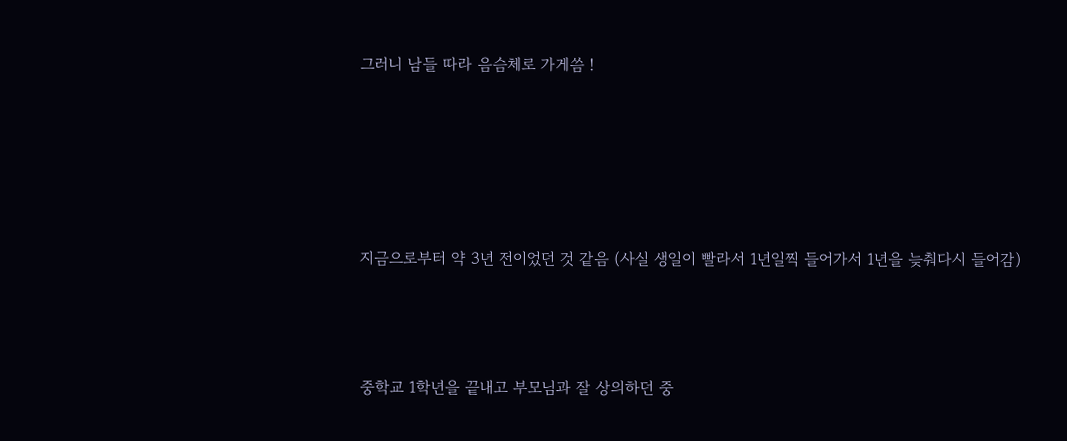그러니 남들 따라 음슴체로 가게씀 !





지금으로부터 약 3년 전이었던 것 같음 (사실 생일이 빨라서 1년일찍 들어가서 1년을 늦춰다시 들어감)



중학교 1학년을 끝내고 부모님과 잘 상의하던 중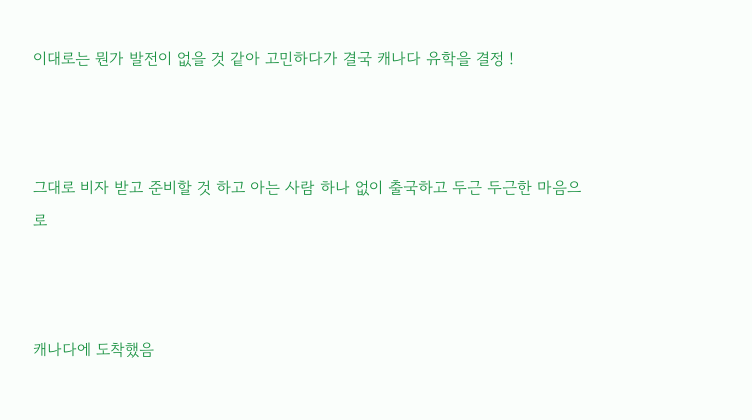이대로는 뭔가 발전이 없을 것 같아 고민하다가 결국 캐나다 유학을 결정 !



그대로 비자 받고 준비할 것 하고 아는 사람 하나 없이 출국하고 두근 두근한 마음으로



캐나다에 도착했음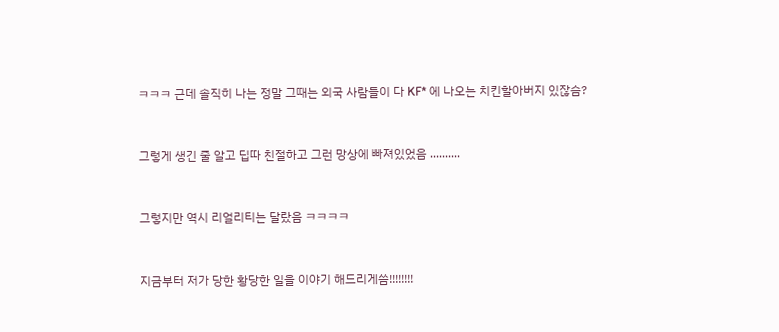ㅋㅋㅋ 근데 솔직히 나는 정말 그때는 외국 사람들이 다 KF* 에 나오는 치킨할아버지 있잖슴?



그렇게 생긴 줄 알고 딥따 친절하고 그런 망상에 빠져있었음 ..........



그렇지만 역시 리얼리티는 달랐음 ㅋㅋㅋㅋ



지금부터 저가 당한 황당한 일을 이야기 해드리게씀!!!!!!!!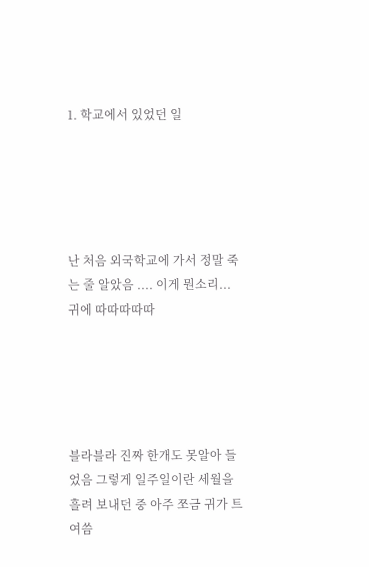1. 학교에서 있었던 일





난 처음 외국학교에 가서 정말 죽는 줄 알았음 .... 이게 뭔소리... 귀에 따따따따따





블라블라 진짜 한개도 못알아 들었음 그렇게 일주일이란 세월을 흘려 보내던 중 아주 쪼금 귀가 트여씀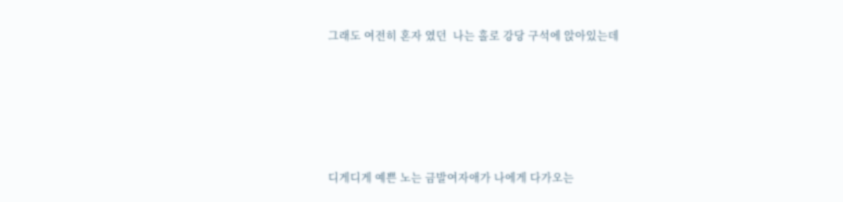그래도 여전히 혼자 였던  나는 홀로 강당 구석에 앉아있는데





디게디게 예쁜 노는 금발여자애가 나에게 다가오는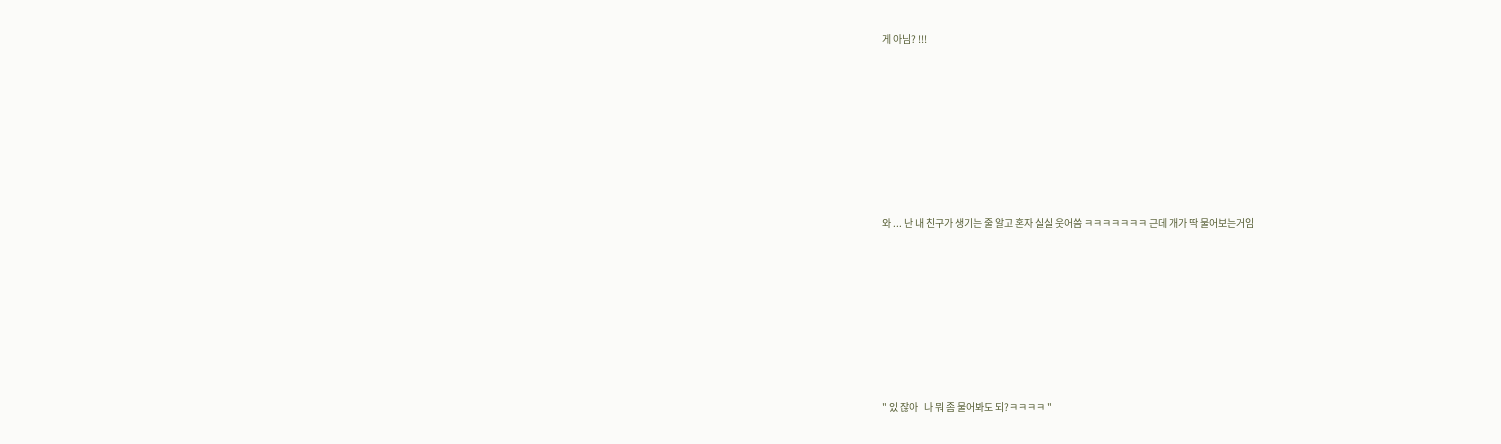게 아님? !!!







와 ... 난 내 친구가 생기는 줄 알고 혼자 실실 웃어씀 ㅋㅋㅋㅋㅋㅋㅋ 근데 개가 딱 물어보는거임







" 있 잖아   나 뭐 좀 물어봐도 되?ㅋㅋㅋㅋ "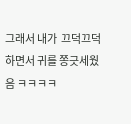그래서 내가  끄덕끄덕 하면서 귀를 쫑긋세웠음 ㅋㅋㅋㅋ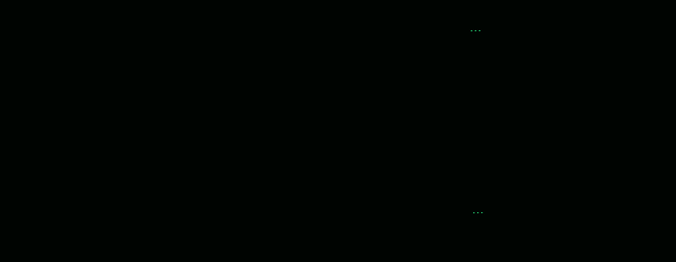...







...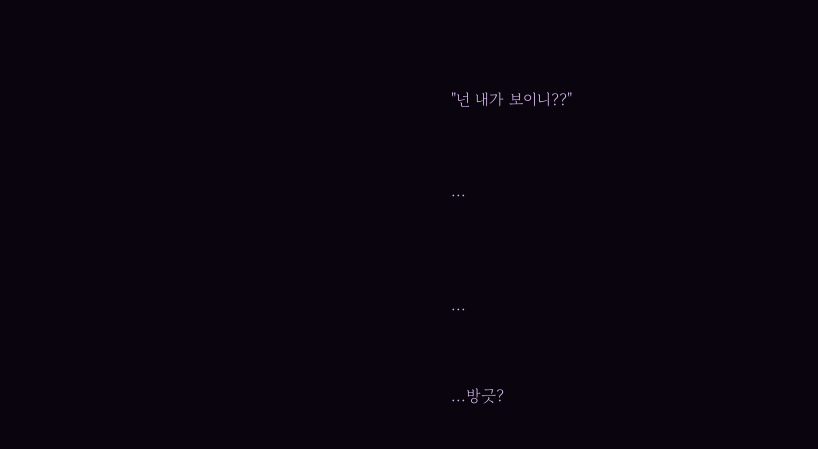"넌 내가 보이니??"



...




...



...방긋?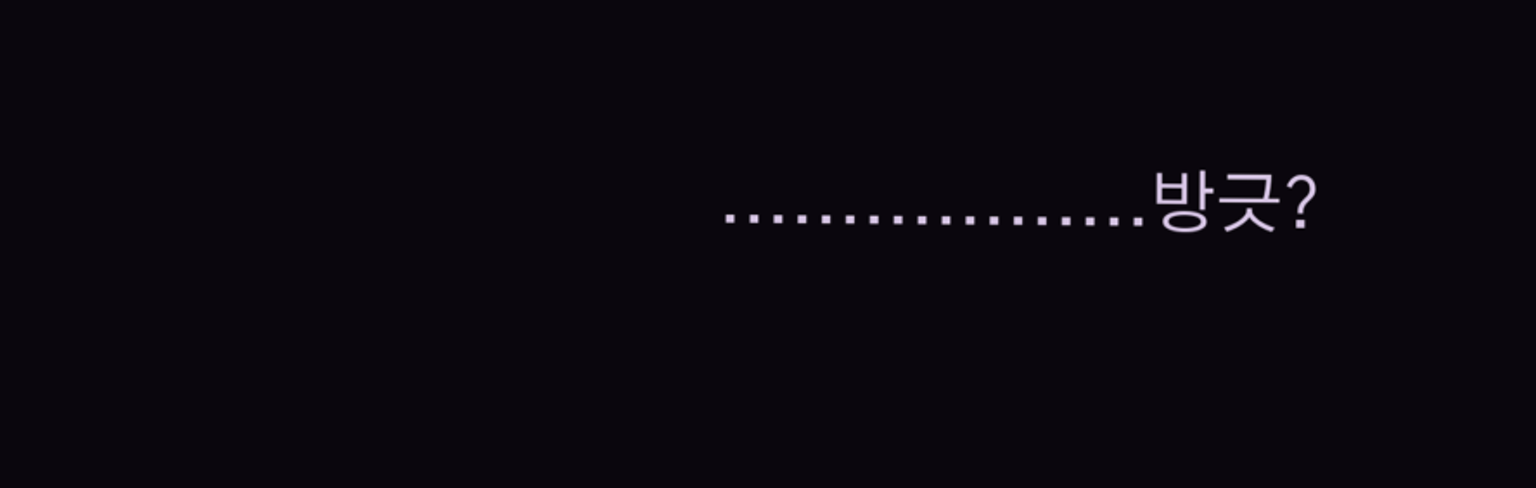..................방긋?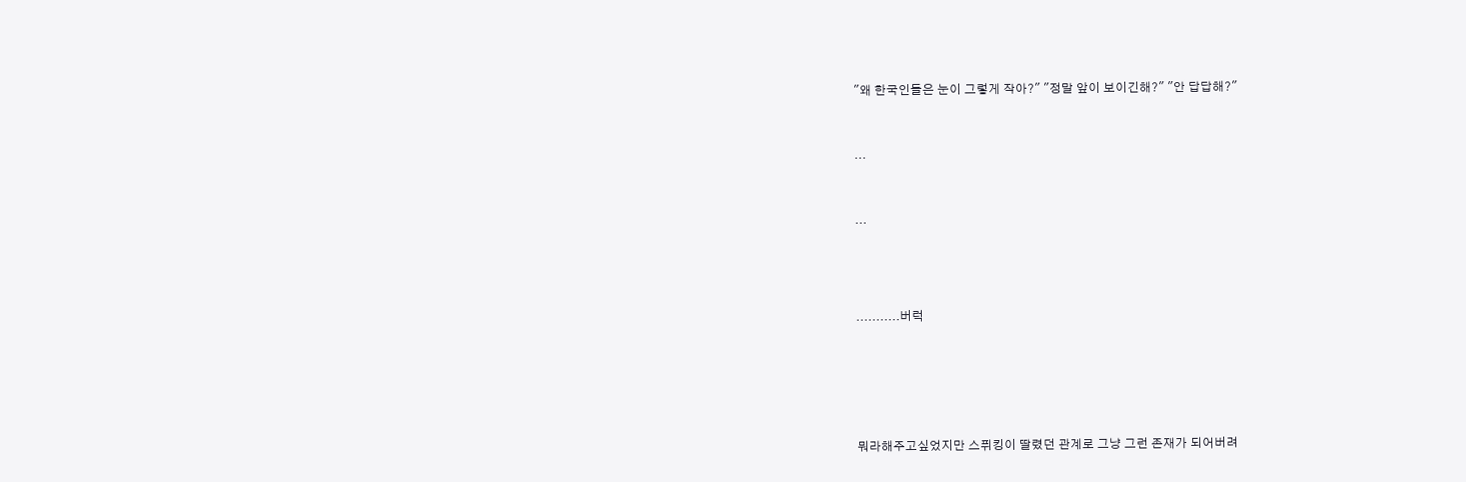"왜 한국인들은 눈이 그렇게 작아?" "정말 앞이 보이긴해?" "안 답답해?"



...



...





...........버럭







뭐라해주고싶었지만 스퓌킹이 딸렸던 관계로 그냥 그런 존재가 되어버려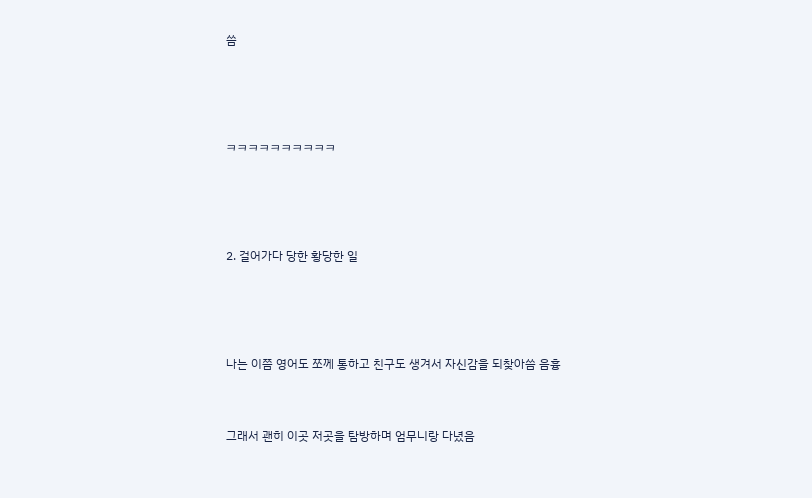씀





ㅋㅋㅋㅋㅋㅋㅋㅋㅋㅋ





2. 걸어가다 당한 황당한 일





나는 이쯤 영어도 쪼께 통하고 친구도 생겨서 자신감을 되찾아씀 음흉



그래서 괜히 이곳 저곳을 탐방하며 엄무니랑 다녔음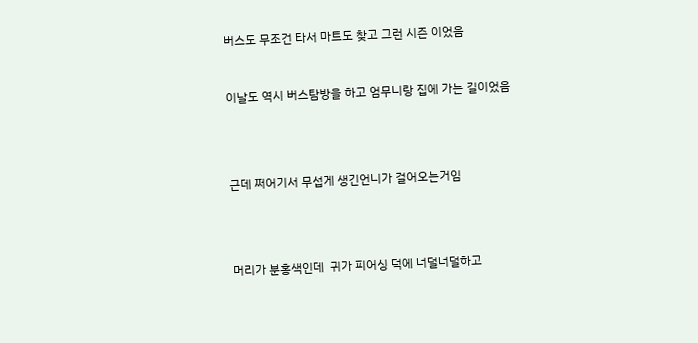버스도 무조건 타서 마트도 찾고 그런 시즌 이었음



이날도 역시 버스탐방을 하고 엄무니랑 집에 가는 길이었음





근데 쩌어기서 무섭게 생긴언니가 걸어오는거임





머리가 분홍색인데  귀가 피어싱 덕에 너덜너덜하고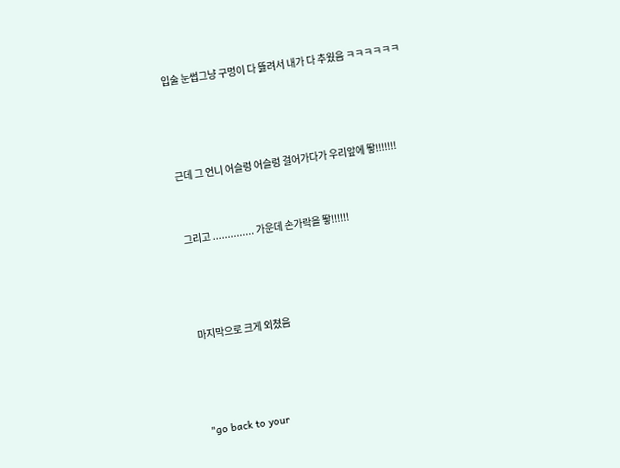입술 눈썹그냥 구멍이 다 뜷려서 내가 다 추웠음 ㅋㅋㅋㅋㅋㅋ





근데 그 언니 어슬렁 어슬렁 걸어가다가 우리앞에 뙇!!!!!!!



그리고 .............. 가운데 손가락을 뙇!!!!!!





마지막으로 크게 외쳤음





"go back to your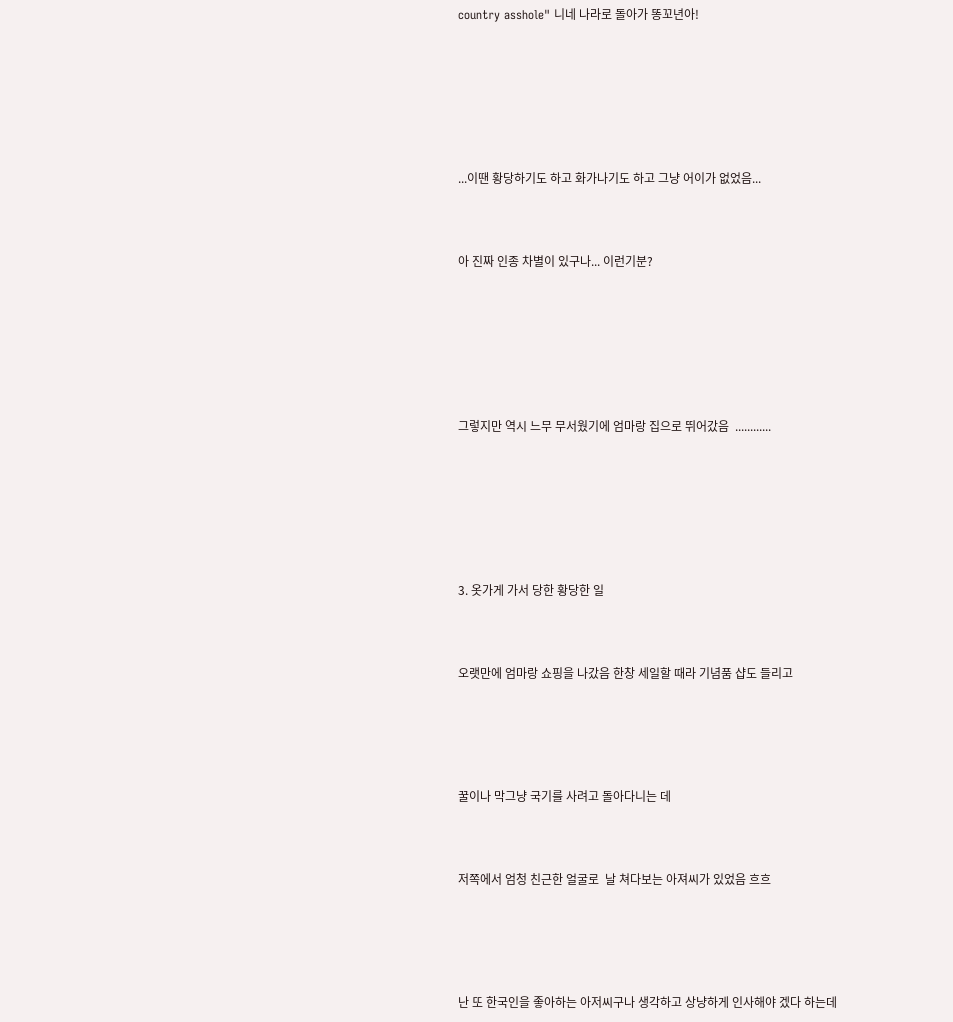country asshole" 니네 나라로 돌아가 똥꼬년아!







...이땐 황당하기도 하고 화가나기도 하고 그냥 어이가 없었음...



아 진짜 인종 차별이 있구나... 이런기분?







그렇지만 역시 느무 무서웠기에 엄마랑 집으로 뛰어갔음  ............







3. 옷가게 가서 당한 황당한 일



오랫만에 엄마랑 쇼핑을 나갔음 한창 세일할 때라 기념품 샵도 들리고





꿀이나 막그냥 국기를 사려고 돌아다니는 데



저쪽에서 엄청 친근한 얼굴로  날 쳐다보는 아져씨가 있었음 흐흐





난 또 한국인을 좋아하는 아저씨구나 생각하고 상냥하게 인사해야 겠다 하는데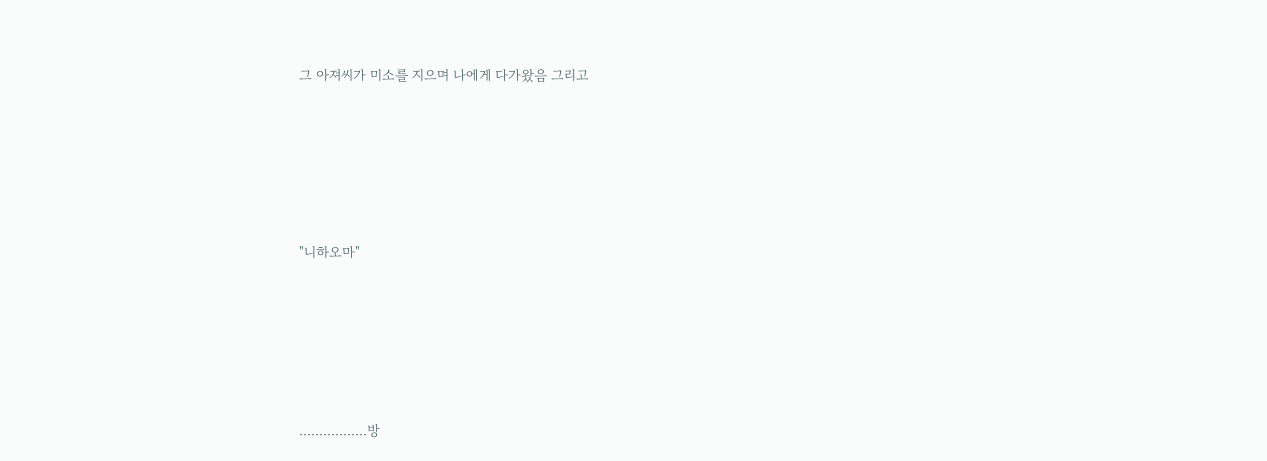그 아져씨가 미소를 지으며 나에게 다가왔음 그리고





"니하오마"





.................방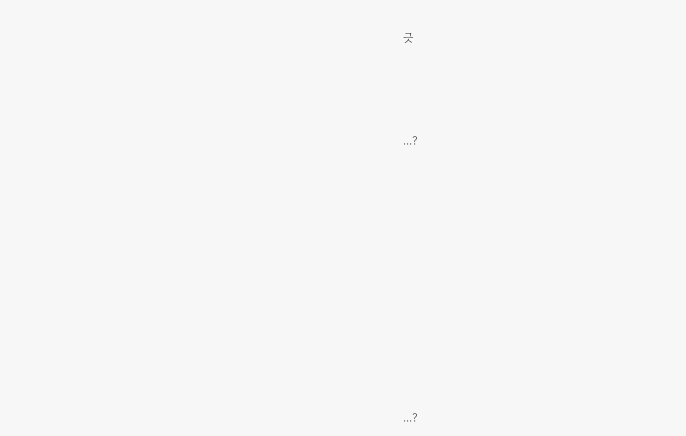긋





...?















...?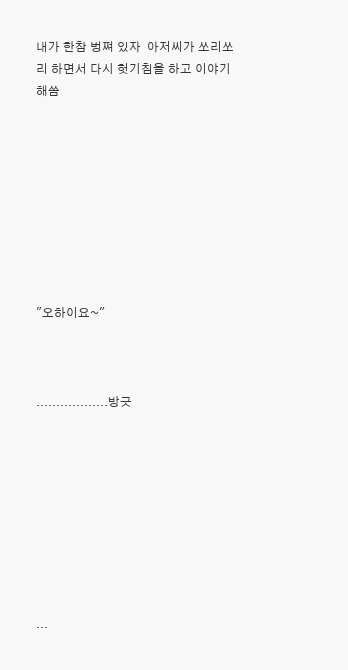내가 한참 벙쪄 있자  아저씨가 쏘리쏘리 하면서 다시 헛기침을 하고 이야기 해씀









"오하이요~"



..................방긋









...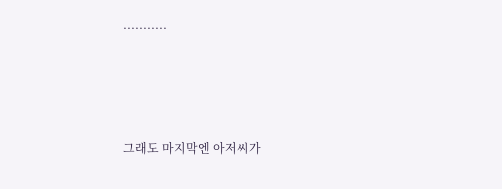...........





그래도 마지막엔 아저씨가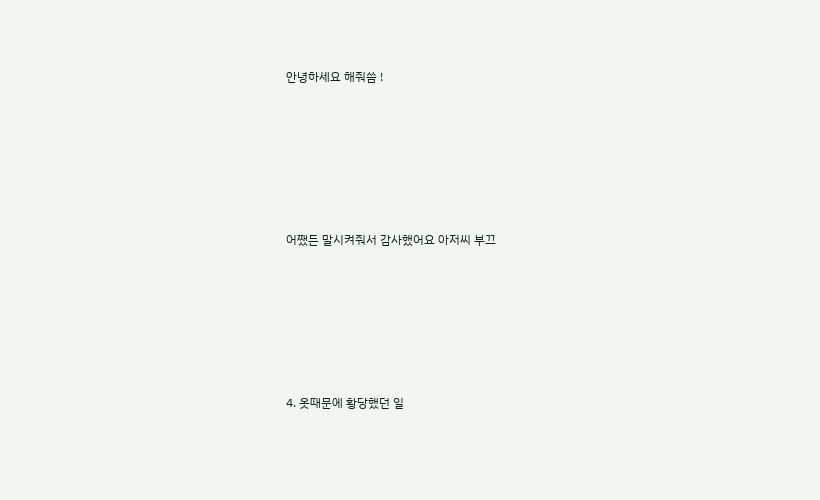안녕하세요 해줘씀 !







어쨌든 말시켜줘서 감사했어요 아저씨 부끄







4. 옷때문에 황당했던 일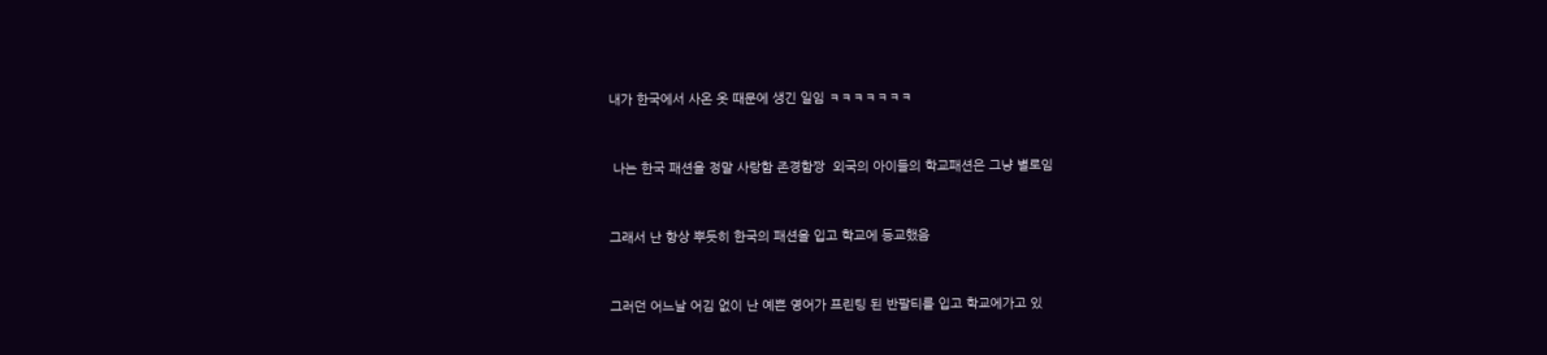내가 한국에서 사온 옷 때문에 생긴 일임 ㅋㅋㅋㅋㅋㅋㅋ



 나는 한국 패션을 정말 사랑함 존경함짱  외국의 아이들의 학교패션은 그냥 별로임



그래서 난 항상 뿌듯히 한국의 패션을 입고 학교에 등교했음



그러던 어느날 어김 없이 난 예쁜 영어가 프린팅 된 반팔티를 입고 학교에가고 있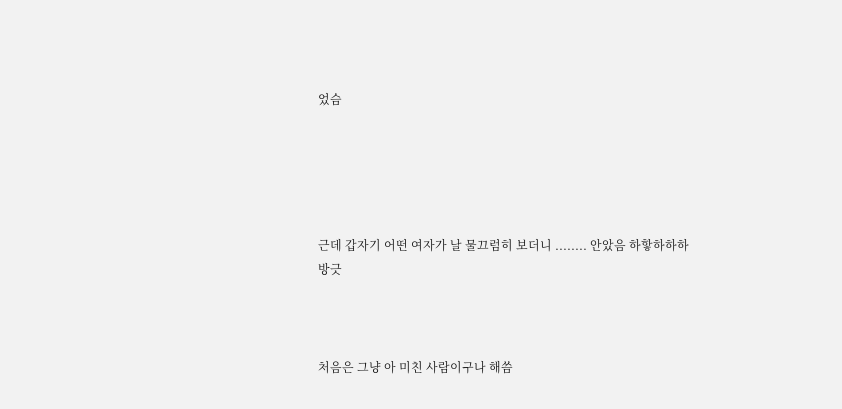었슴





근데 갑자기 어떤 여자가 날 물끄럼히 보더니 ........ 안았음 하핳하하하 방긋



처음은 그냥 아 미친 사람이구나 해씀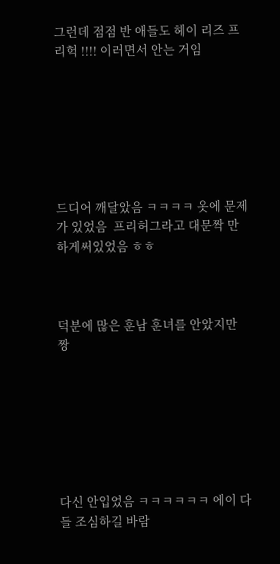그런데 점점 반 애들도 헤이 리즈 프리헉 !!!! 이러면서 안는 거임







드디어 깨달았음 ㅋㅋㅋㅋ 옷에 문제가 있었음  프리허그라고 대문짝 만하게써있었음 ㅎㅎ



덕분에 많은 훈남 훈녀를 안았지만 짱







다신 안입었음 ㅋㅋㅋㅋㅋㅋ 에이 다들 조심하길 바람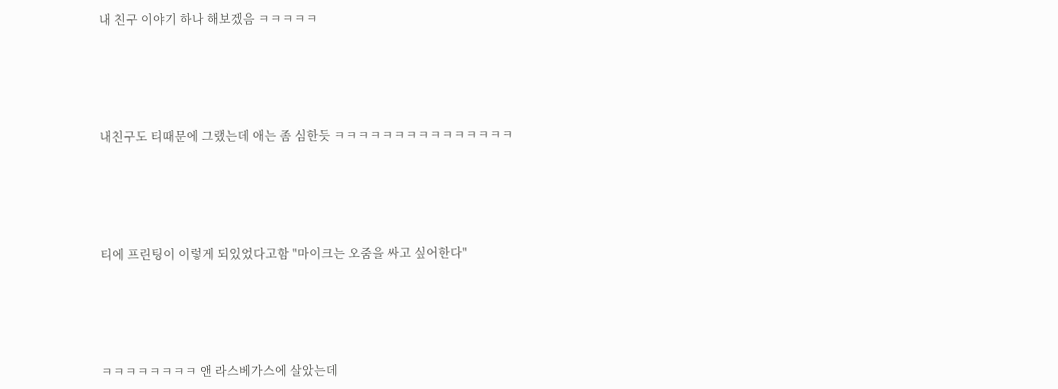내 친구 이야기 하나 해보겠음 ㅋㅋㅋㅋㅋ





내친구도 티때문에 그랬는데 애는 좀 심한듯 ㅋㅋㅋㅋㅋㅋㅋㅋㅋㅋㅋㅋㅋㅋㅋ





티에 프린팅이 이렇게 되있었다고함 "마이크는 오줌을 싸고 싶어한다"





ㅋㅋㅋㅋㅋㅋㅋㅋ 앤 라스베가스에 살았는데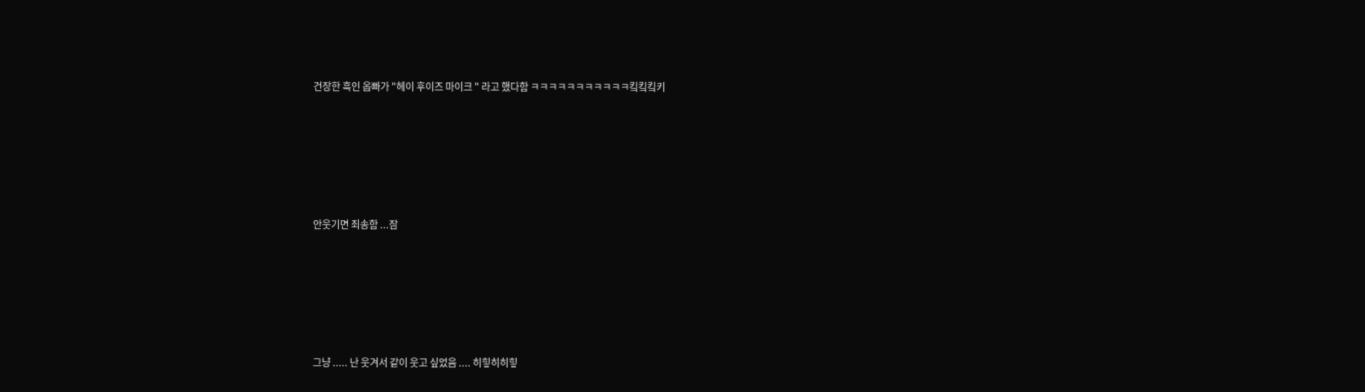건장한 흑인 옵빠가 "헤이 후이즈 마이크 " 라고 했다함 ㅋㅋㅋㅋㅋㅋㅋㅋㅋㅋㅋ킼킼킼키





안웃기면 죄송함 ...잠





그냥 ..... 난 웃겨서 같이 웃고 싶었음 .... 히힣히히힣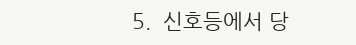5.  신호등에서 당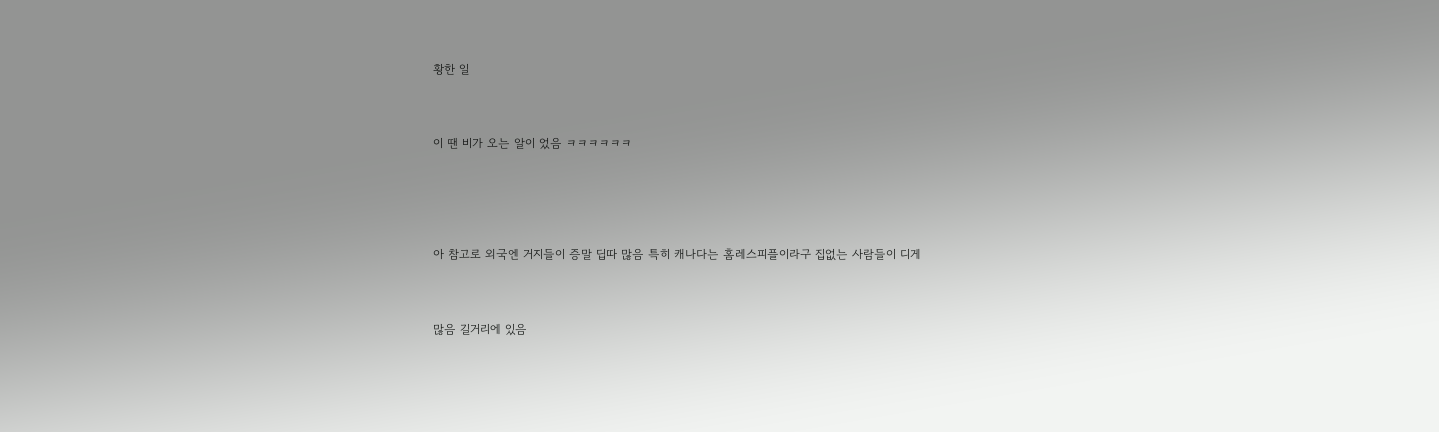황한 일



이 땐 비가 오는 알이 었음 ㅋㅋㅋㅋㅋㅋ





아 참고로 외국엔 거지들이 증말 딥따 많음 특히 캐나다는 홈레스피플이라구 집없는 사람들이 디게



많음 길거리에 있음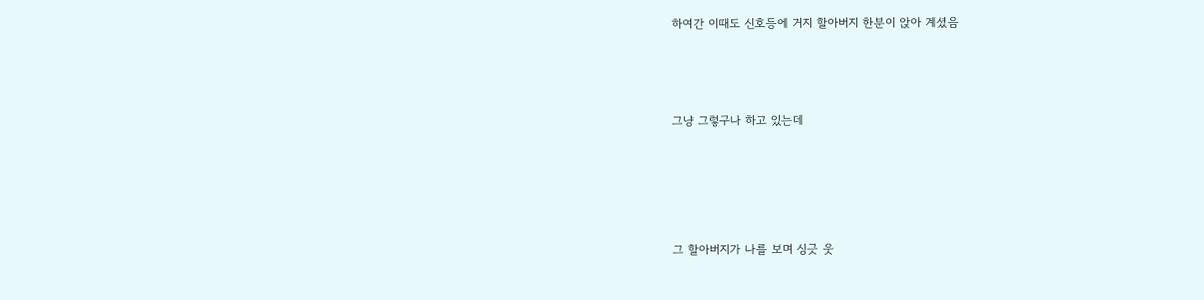하여간 이때도 신호등에 거지 할아버지 한분이 앉아 계셨음





그냥 그렇구나 하고 있는데







그 할아버지가 나를 보며 싱긋 웃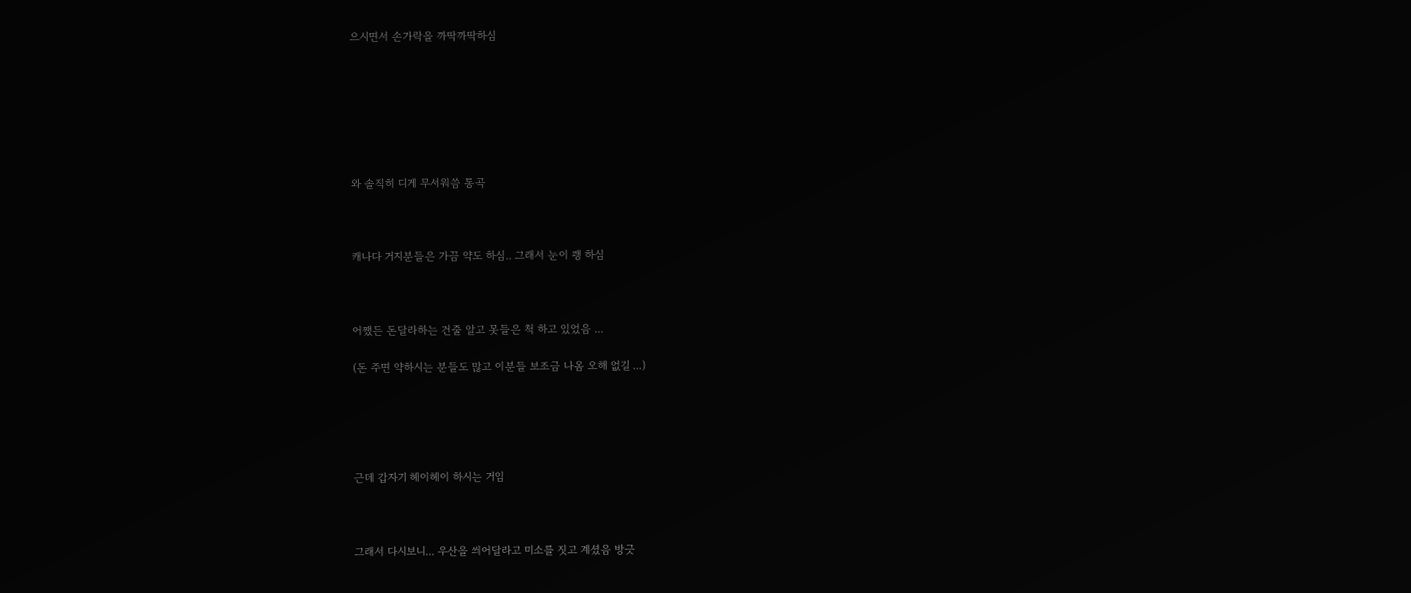으시면서 손가락을 까딱까딱하심







와 솔직히 디게 무서워씀 통곡



캐나다 거지분들은 가끔 약도 하심.. 그래서 눈이 쾡 하심



어쨌든 돈달라하는 건줄 알고 못들은 척 하고 있었음 ...

(돈 주면 약하시는 분들도 많고 이분들 보조금 나옴 오해 없길 ...)





근데 갑자기 헤이헤이 하시는 거임



그래서 다시보니... 우산을 씌어달라고 미소를 짓고 계셨음 방긋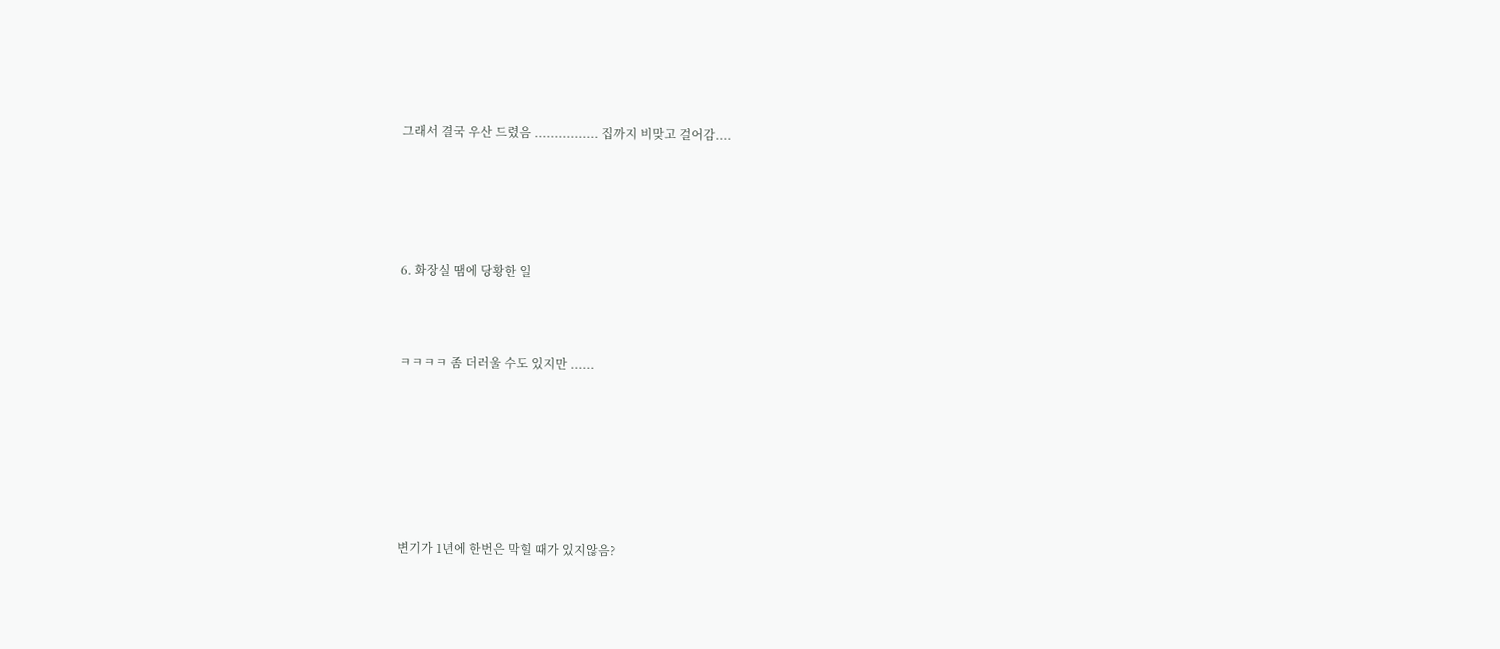그래서 결국 우산 드렸음 ................ 집까지 비맞고 걸어감....





6. 화장실 땜에 당황한 일



ㅋㅋㅋㅋ 좀 더러울 수도 있지만 ......







변기가 1년에 한번은 막힐 때가 있지않음?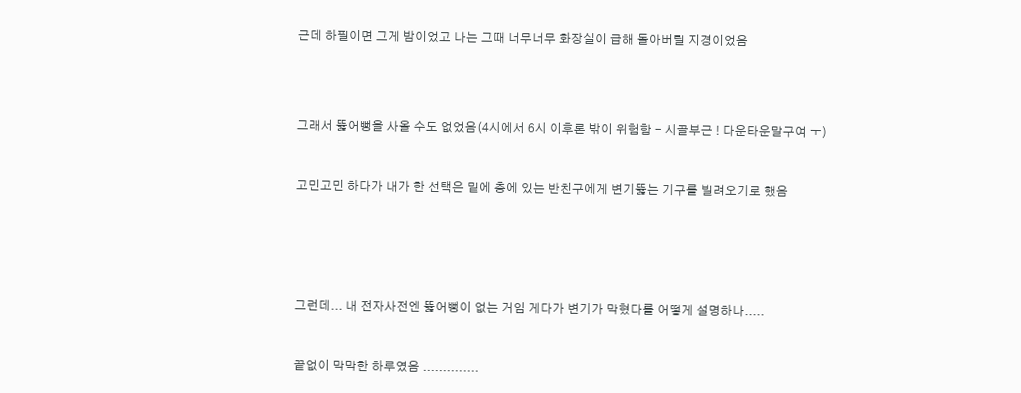근데 하필이면 그게 밤이었고 나는 그때 너무너무 화장실이 급해 돌아버릴 지경이었음





그래서 뜷어뻥을 사올 수도 없었음(4시에서 6시 이후론 밖이 위험함 - 시골부근 ! 다운타운말구여 ㅜ)



고민고민 하다가 내가 한 선택은 밑에 층에 있는 반친구에게 변기뜷는 기구를 빌려오기로 했음







그런데... 내 전자사전엔 뜷어뻥이 없는 거임 게다가 변기가 막혔다를 어떻게 설명하나.....



끝없이 막막한 하루였음 ..............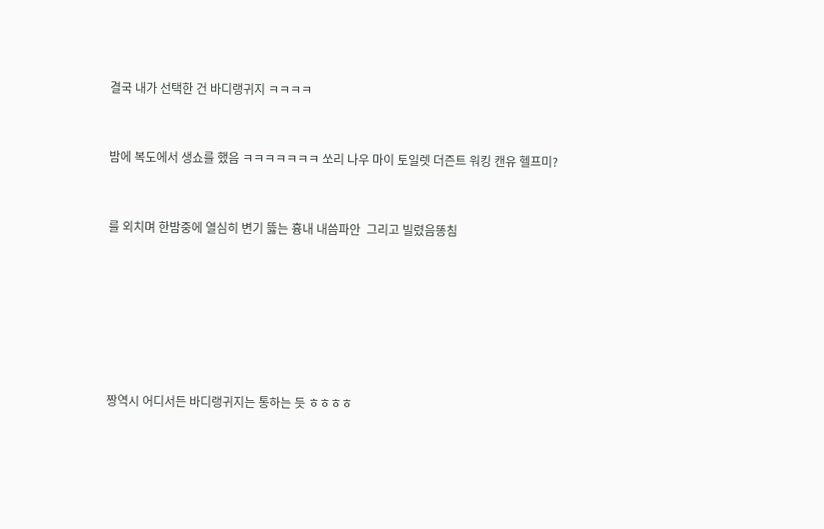결국 내가 선택한 건 바디랭귀지 ㅋㅋㅋㅋ



밤에 복도에서 생쇼를 했음 ㅋㅋㅋㅋㅋㅋㅋ 쏘리 나우 마이 토일렛 더즌트 워킹 캔유 헬프미?



를 외치며 한밤중에 열심히 변기 뜷는 흉내 내씀파안  그리고 빌렸음똥침









짱역시 어디서든 바디랭귀지는 통하는 듯 ㅎㅎㅎㅎ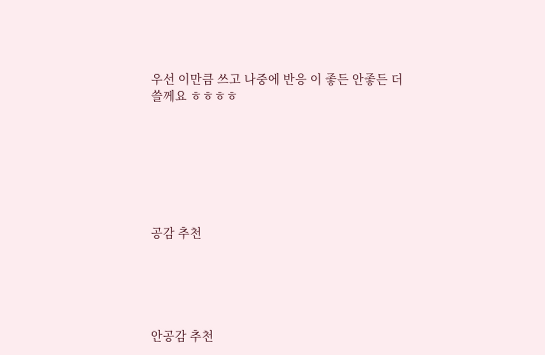우선 이만큼 쓰고 나중에 반응 이 좋든 안좋든 더 쓸께요 ㅎㅎㅎㅎ







공감 추천





안공감 추천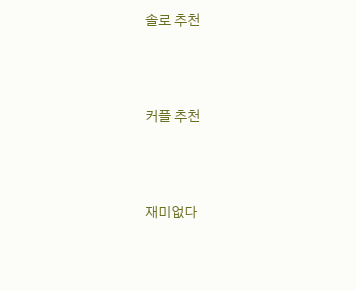솔로 추천





커플 추천





재미없다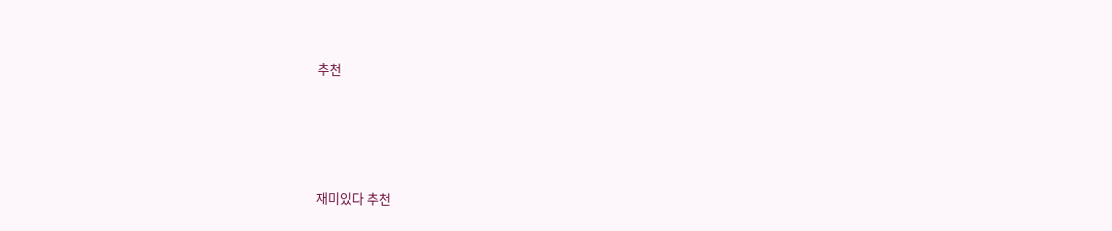추천





재미있다 추천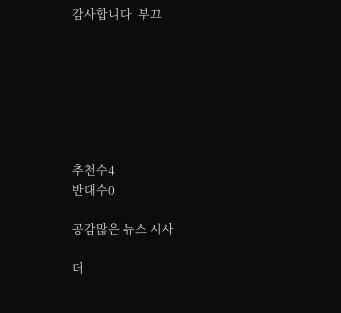감사합니다  부끄







추천수4
반대수0

공감많은 뉴스 시사

더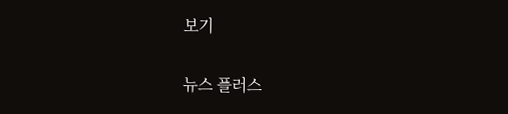보기

뉴스 플러스